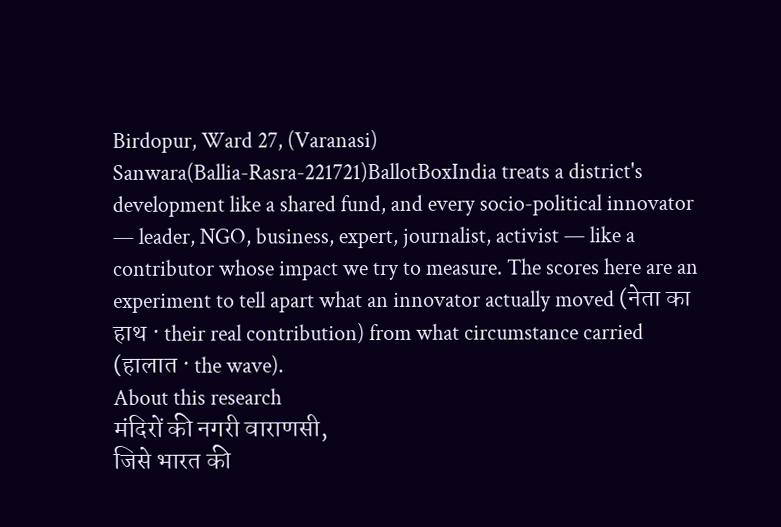Birdopur, Ward 27, (Varanasi)
Sanwara(Ballia-Rasra-221721)BallotBoxIndia treats a district's development like a shared fund, and every socio-political innovator — leader, NGO, business, expert, journalist, activist — like a contributor whose impact we try to measure. The scores here are an experiment to tell apart what an innovator actually moved (नेता का हाथ · their real contribution) from what circumstance carried (हालात · the wave).
About this research
मंदिरों की नगरी वाराणसी,
जिसे भारत की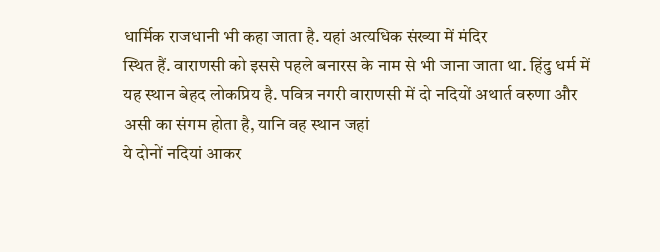धार्मिक राजधानी भी कहा जाता है. यहां अत्यधिक संख्या में मंदिर
स्थित हैं. वाराणसी को इससे पहले बनारस के नाम से भी जाना जाता था. हिंदु धर्म में
यह स्थान बेहद लोकप्रिय है. पवित्र नगरी वाराणसी में दो नदियों अथार्त वरुणा और
असी का संगम होता है, यानि वह स्थान जहां
ये दोनों नदियां आकर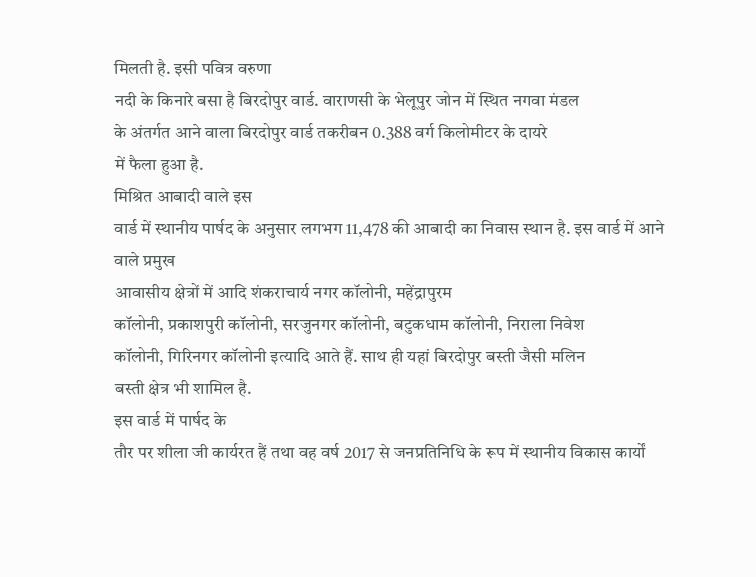मिलती है. इसी पवित्र वरुणा
नदी के किनारे बसा है बिरदोपुर वार्ड. वाराणसी के भेलूपुर जोन में स्थित नगवा मंडल
के अंतर्गत आने वाला बिरदोपुर वार्ड तकरीबन 0.388 वर्ग किलोमीटर के दायरे
में फैला हुआ है.
मिश्रित आबादी वाले इस
वार्ड में स्थानीय पार्षद के अनुसार लगभग 11,478 की आबादी का निवास स्थान है. इस वार्ड में आने वाले प्रमुख
आवासीय क्षेत्रों में आदि शंकराचार्य नगर कॉलोनी, महेंद्रापुरम
कॉलोनी, प्रकाशपुरी कॉलोनी, सरजुनगर कॉलोनी, बटुकधाम कॉलोनी, निराला निवेश
कॉलोनी, गिरिनगर कॉलोनी इत्यादि आते हैं. साथ ही यहां बिरदोपुर बस्ती जैसी मलिन
बस्ती क्षेत्र भी शामिल है.
इस वार्ड में पार्षद के
तौर पर शीला जी कार्यरत हैं तथा वह वर्ष 2017 से जनप्रतिनिधि के रूप में स्थानीय विकास कार्यों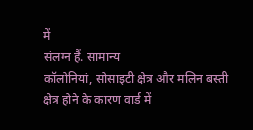में
संलग्न हैं. सामान्य
कॉलोनियां, सोसाइटी क्षेत्र और मलिन बस्ती क्षेत्र होने के कारण वार्ड में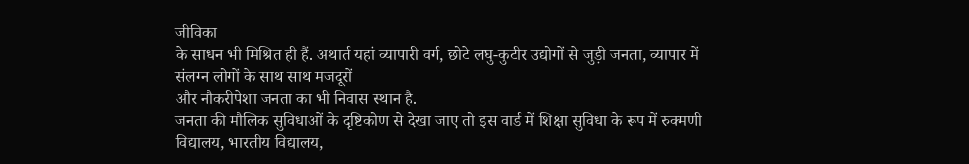जीविका
के साधन भी मिश्रित ही हैं. अथार्त यहां व्यापारी वर्ग, छोटे लघु-कुटीर उद्योगों से जुड़ी जनता, व्यापार में संलग्न लोगों के साथ साथ मजदूरों
और नौकरीपेशा जनता का भी निवास स्थान है.
जनता की मौलिक सुविधाओं के दृष्टिकोण से देखा जाए तो इस वार्ड में शिक्षा सुविधा के रूप में रुक्मणी विद्यालय, भारतीय विद्यालय,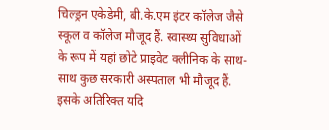चिल्ड्रन एकेडेमी, बी.के.एम इंटर कॉलेज जैसे स्कूल व कॉलेज मौजूद हैं. स्वास्थ्य सुविधाओं के रूप में यहां छोटे प्राइवेट क्लीनिक के साथ-साथ कुछ सरकारी अस्पताल भी मौजूद हैं.
इसके अतिरिक्त यदि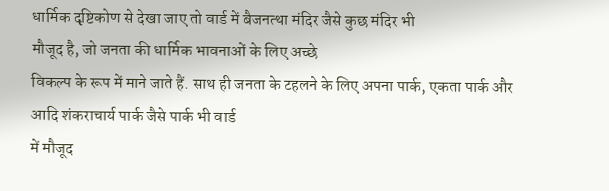धार्मिक दृष्टिकोण से देखा जाए तो वार्ड में बैजनत्था मंदिर जैसे कुछ मंदिर भी
मौजूद है, जो जनता की धार्मिक भावनाओं के लिए अच्छे
विकल्प के रूप में माने जाते हैं. साथ ही जनता के टहलने के लिए अपना पार्क, एकता पार्क और आदि शंकराचार्य पार्क जैसे पार्क भी वार्ड
में मौजूद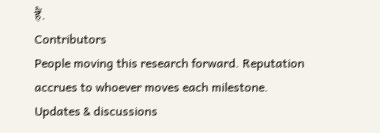हैं.
Contributors
People moving this research forward. Reputation accrues to whoever moves each milestone.
Updates & discussions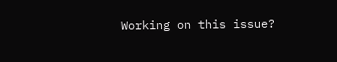Working on this issue?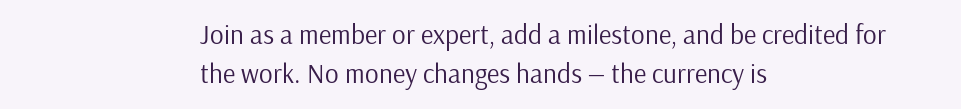Join as a member or expert, add a milestone, and be credited for the work. No money changes hands — the currency is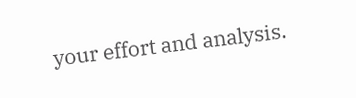your effort and analysis.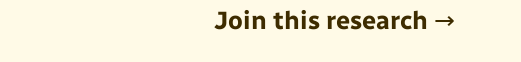Join this research →